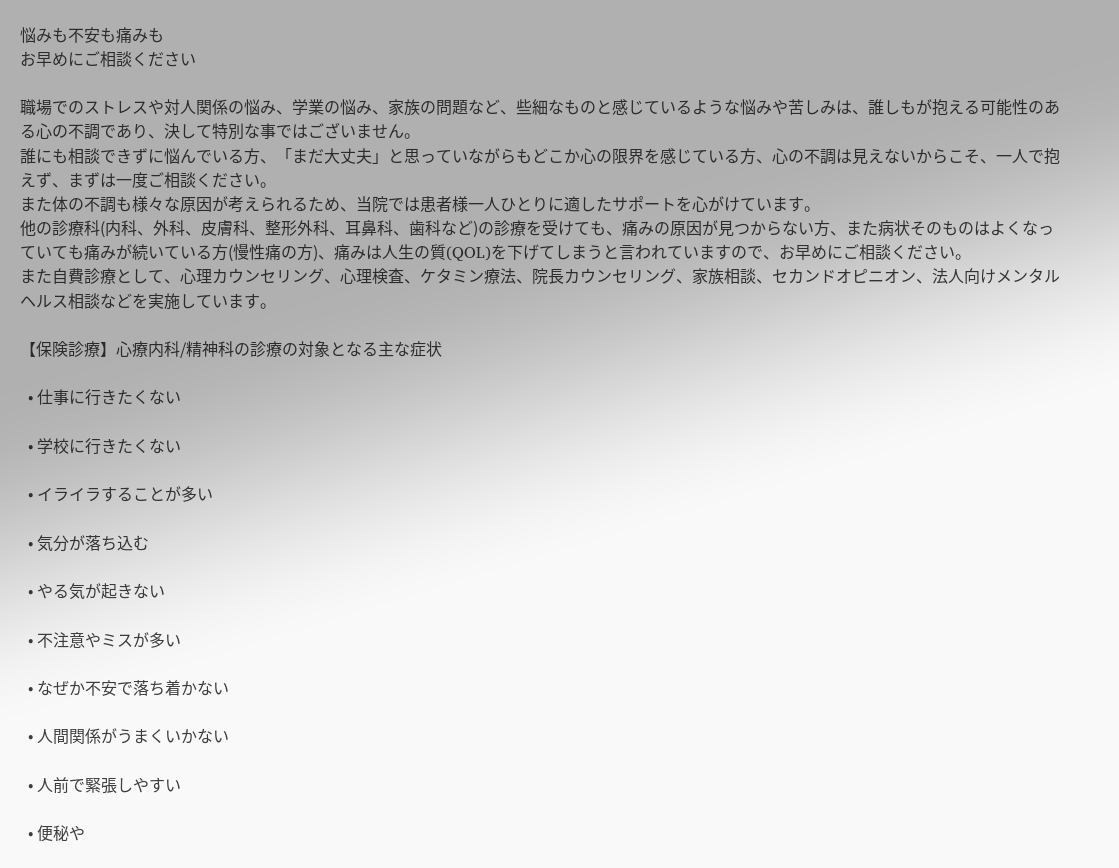悩みも不安も痛みも
お早めにご相談ください

職場でのストレスや対人関係の悩み、学業の悩み、家族の問題など、些細なものと感じているような悩みや苦しみは、誰しもが抱える可能性のある心の不調であり、決して特別な事ではございません。
誰にも相談できずに悩んでいる方、「まだ大丈夫」と思っていながらもどこか心の限界を感じている方、心の不調は見えないからこそ、一人で抱えず、まずは一度ご相談ください。
また体の不調も様々な原因が考えられるため、当院では患者様一人ひとりに適したサポートを心がけています。
他の診療科(内科、外科、皮膚科、整形外科、耳鼻科、歯科など)の診療を受けても、痛みの原因が見つからない方、また病状そのものはよくなっていても痛みが続いている方(慢性痛の方)、痛みは人生の質(QOL)を下げてしまうと言われていますので、お早めにご相談ください。
また自費診療として、心理カウンセリング、心理検査、ケタミン療法、院長カウンセリング、家族相談、セカンドオピニオン、法人向けメンタルヘルス相談などを実施しています。

【保険診療】心療内科/精神科の診療の対象となる主な症状

  • 仕事に行きたくない

  • 学校に行きたくない

  • イライラすることが多い

  • 気分が落ち込む

  • やる気が起きない

  • 不注意やミスが多い

  • なぜか不安で落ち着かない

  • 人間関係がうまくいかない

  • 人前で緊張しやすい

  • 便秘や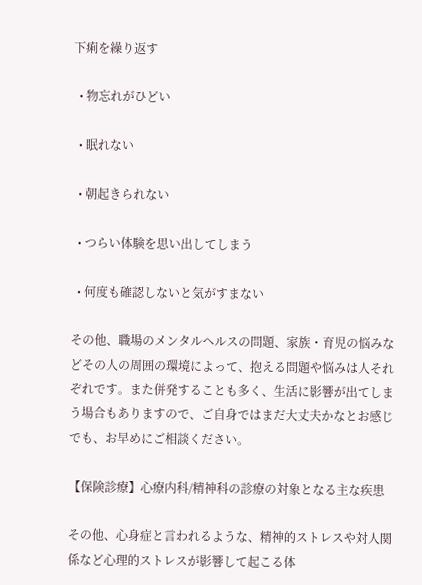下痢を繰り返す

  • 物忘れがひどい

  • 眠れない

  • 朝起きられない

  • つらい体験を思い出してしまう

  • 何度も確認しないと気がすまない

その他、職場のメンタルヘルスの問題、家族・育児の悩みなどその人の周囲の環境によって、抱える問題や悩みは人それぞれです。また併発することも多く、生活に影響が出てしまう場合もありますので、ご自身ではまだ大丈夫かなとお感じでも、お早めにご相談ください。

【保険診療】心療内科/精神科の診療の対象となる主な疾患

その他、心身症と言われるような、精神的ストレスや対人関係など心理的ストレスが影響して起こる体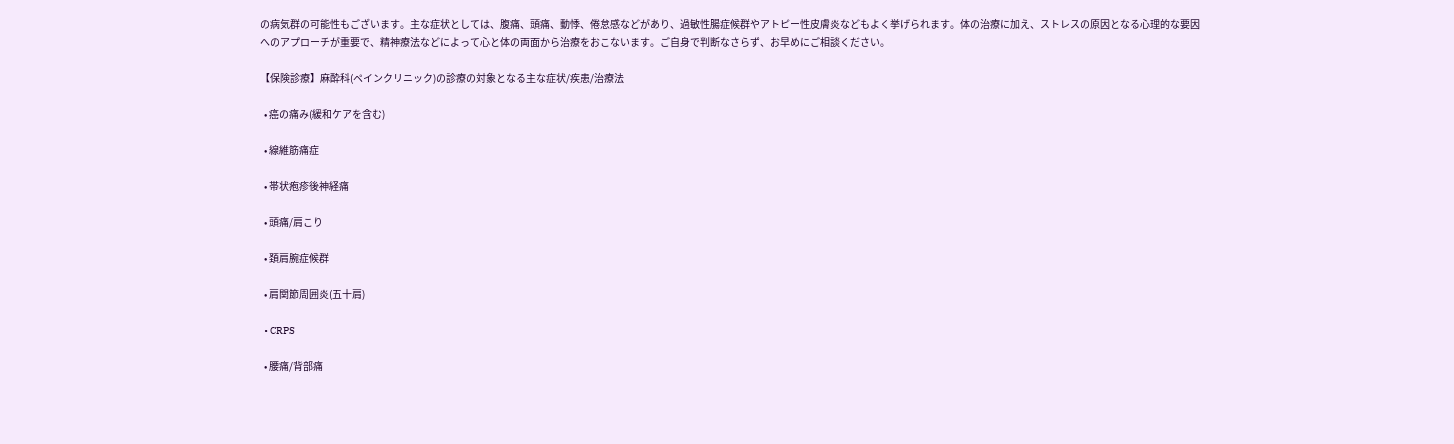の病気群の可能性もございます。主な症状としては、腹痛、頭痛、動悸、倦怠感などがあり、過敏性腸症候群やアトピー性皮膚炎などもよく挙げられます。体の治療に加え、ストレスの原因となる心理的な要因へのアプローチが重要で、精神療法などによって心と体の両面から治療をおこないます。ご自身で判断なさらず、お早めにご相談ください。

【保険診療】麻酔科(ペインクリニック)の診療の対象となる主な症状/疾患/治療法

  • 癌の痛み(緩和ケアを含む)

  • 線維筋痛症

  • 帯状疱疹後神経痛

  • 頭痛/肩こり

  • 頚肩腕症候群

  • 肩関節周囲炎(五十肩)

  • CRPS

  • 腰痛/背部痛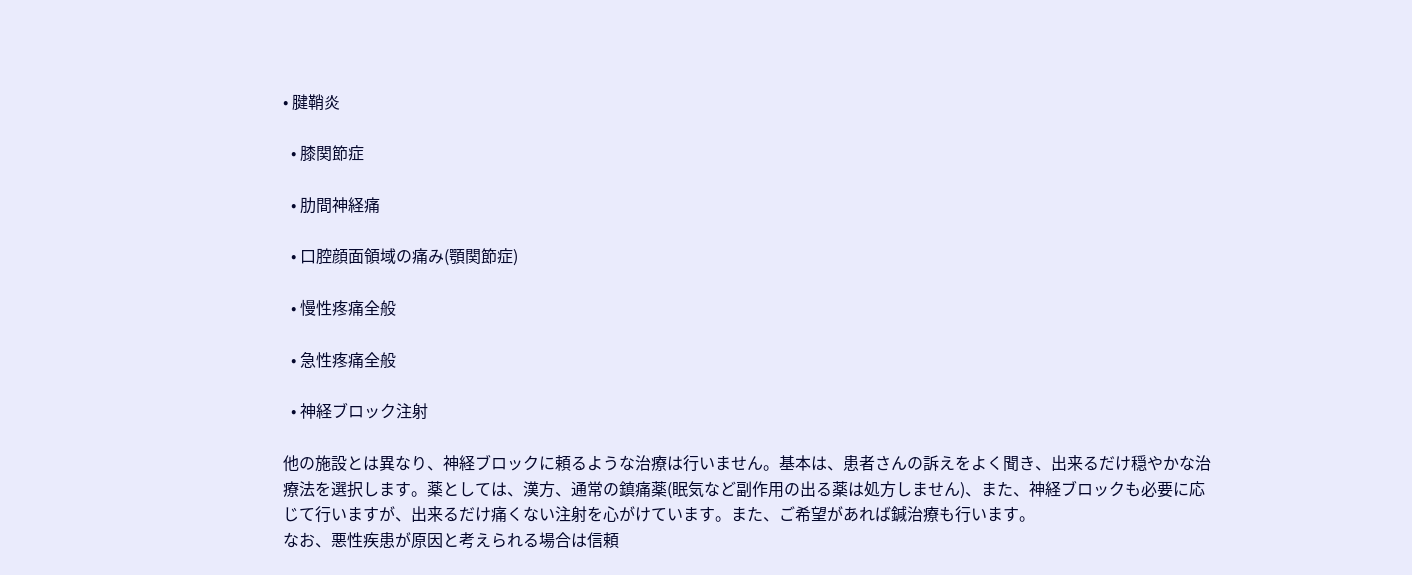• 腱鞘炎

  • 膝関節症

  • 肋間神経痛

  • 口腔顔面領域の痛み(顎関節症)

  • 慢性疼痛全般

  • 急性疼痛全般

  • 神経ブロック注射

他の施設とは異なり、神経ブロックに頼るような治療は行いません。基本は、患者さんの訴えをよく聞き、出来るだけ穏やかな治療法を選択します。薬としては、漢方、通常の鎮痛薬(眠気など副作用の出る薬は処方しません)、また、神経ブロックも必要に応じて行いますが、出来るだけ痛くない注射を心がけています。また、ご希望があれば鍼治療も行います。
なお、悪性疾患が原因と考えられる場合は信頼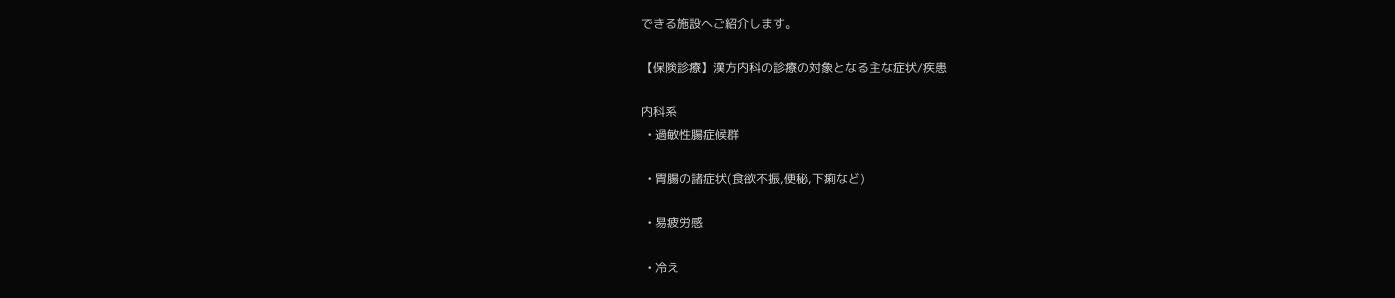できる施設へご紹介します。

【保険診療】漢方内科の診療の対象となる主な症状/疾患

内科系
  • 過敏性腸症候群

  • 胃腸の諸症状(食欲不振,便秘,下痢など)

  • 易疲労感

  • 冷え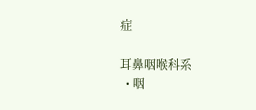症

耳鼻咽喉科系
  • 咽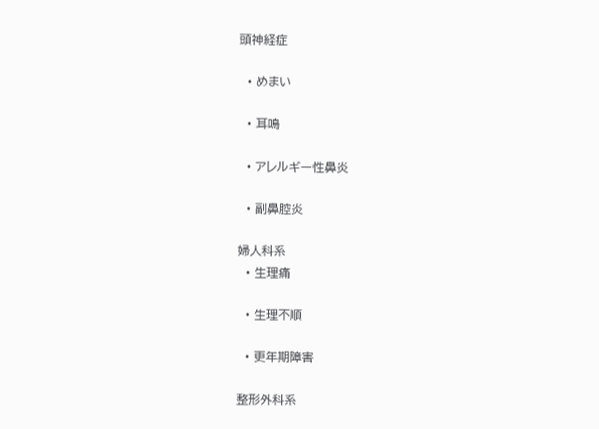頭神経症

  • めまい

  • 耳鳴

  • アレルギー性鼻炎

  • 副鼻腔炎

婦人科系
  • 生理痛

  • 生理不順

  • 更年期障害

整形外科系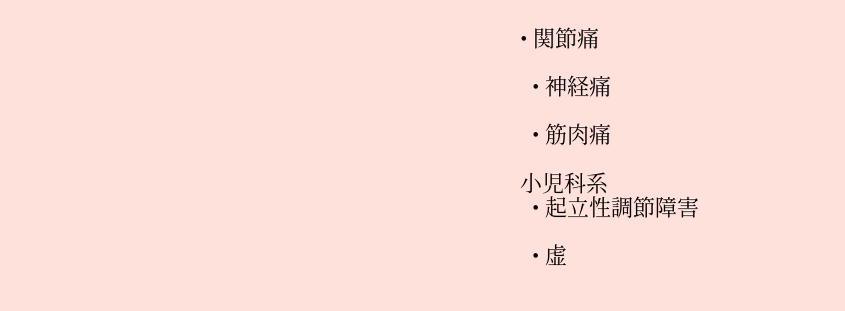• 関節痛

  • 神経痛

  • 筋肉痛

小児科系
  • 起立性調節障害

  • 虚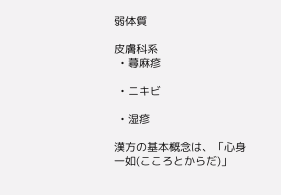弱体質

皮膚科系
  • 蕁麻疹

  • ニキビ

  • 湿疹

漢方の基本概念は、「心身一如(こころとからだ)」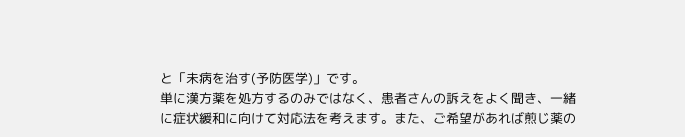と「未病を治す(予防医学)」です。
単に漢方薬を処方するのみではなく、患者さんの訴えをよく聞き、一緒に症状緩和に向けて対応法を考えます。また、ご希望があれば煎じ薬の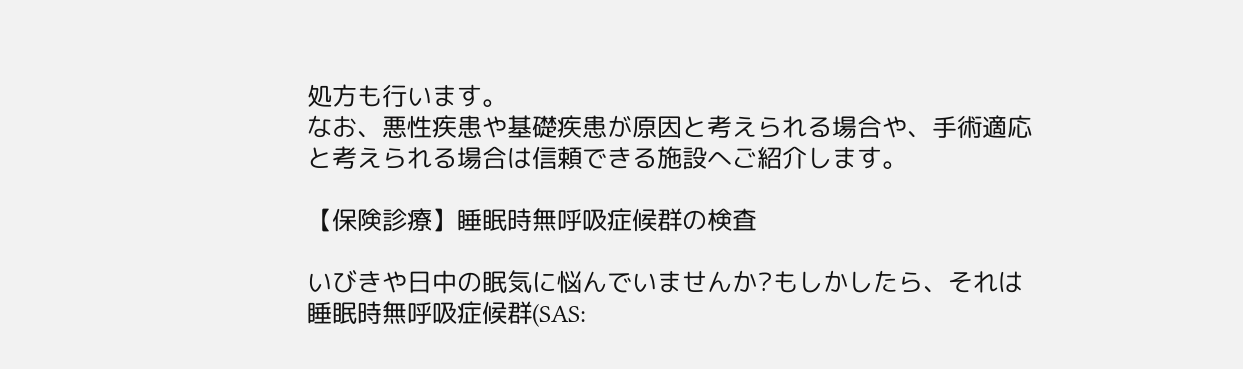処方も行います。
なお、悪性疾患や基礎疾患が原因と考えられる場合や、手術適応と考えられる場合は信頼できる施設へご紹介します。

【保険診療】睡眠時無呼吸症候群の検査

いびきや日中の眠気に悩んでいませんか?もしかしたら、それは睡眠時無呼吸症候群(SAS: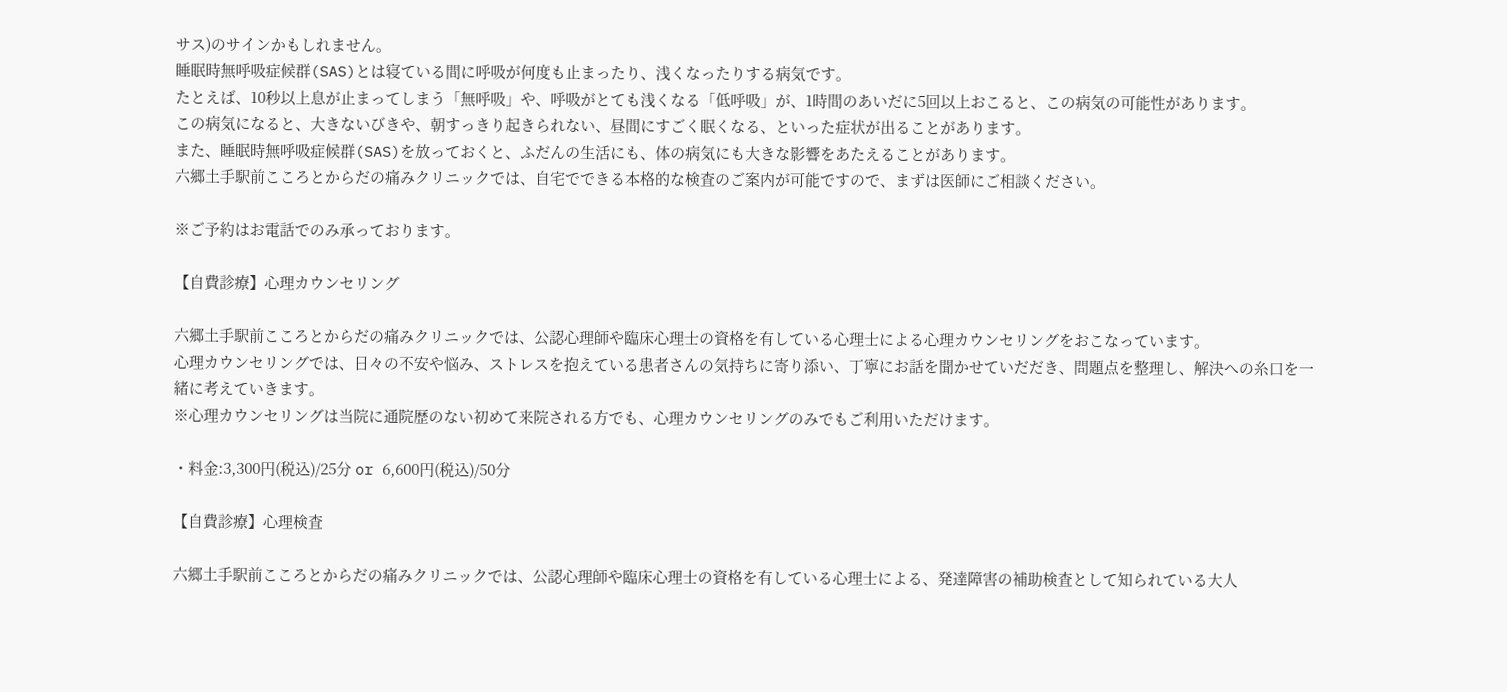サス)のサインかもしれません。
睡眠時無呼吸症候群(SAS)とは寝ている間に呼吸が何度も止まったり、浅くなったりする病気です。
たとえば、10秒以上息が止まってしまう「無呼吸」や、呼吸がとても浅くなる「低呼吸」が、1時間のあいだに5回以上おこると、この病気の可能性があります。
この病気になると、大きないびきや、朝すっきり起きられない、昼間にすごく眠くなる、といった症状が出ることがあります。
また、睡眠時無呼吸症候群(SAS)を放っておくと、ふだんの生活にも、体の病気にも大きな影響をあたえることがあります。
六郷土手駅前こころとからだの痛みクリニックでは、自宅でできる本格的な検査のご案内が可能ですので、まずは医師にご相談ください。

※ご予約はお電話でのみ承っております。

【自費診療】心理カウンセリング

六郷土手駅前こころとからだの痛みクリニックでは、公認心理師や臨床心理士の資格を有している心理士による心理カウンセリングをおこなっています。
心理カウンセリングでは、日々の不安や悩み、ストレスを抱えている患者さんの気持ちに寄り添い、丁寧にお話を聞かせていだだき、問題点を整理し、解決への糸口を一緒に考えていきます。
※心理カウンセリングは当院に通院歴のない初めて来院される方でも、心理カウンセリングのみでもご利用いただけます。

・料金:3,300円(税込)/25分 or 6,600円(税込)/50分

【自費診療】心理検査

六郷土手駅前こころとからだの痛みクリニックでは、公認心理師や臨床心理士の資格を有している心理士による、発達障害の補助検査として知られている大人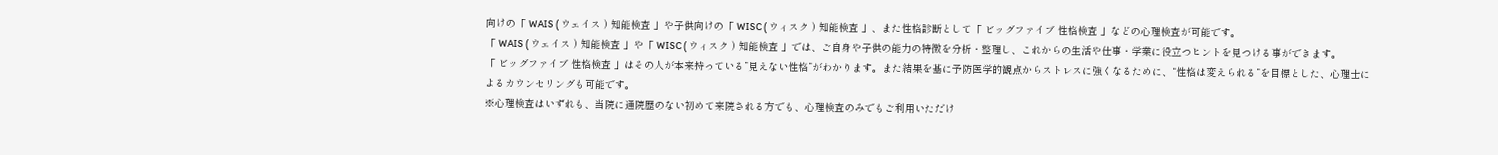向けの「 WAIS ( ウェイス ) 知能検査 」や子供向けの「 WISC ( ウィスク ) 知能検査 」、また性格診断として「 ビッグファイブ 性格検査 」などの心理検査が可能です。
「 WAIS ( ウェイス ) 知能検査 」や「 WISC ( ウィスク ) 知能検査 」では、ご自身や子供の能力の特徴を分析・整理し、これからの生活や仕事・学業に役立つヒントを見つける事ができます。
「 ビッグファイブ 性格検査 」はその人が本来持っている”見えない性格”がわかります。また結果を基に予防医学的観点からストレスに強くなるために、“性格は変えられる”を目標とした、心理士によるカウンセリングも可能です。
※心理検査はいずれも、当院に通院歴のない初めて来院される方でも、心理検査のみでもご利用いただけ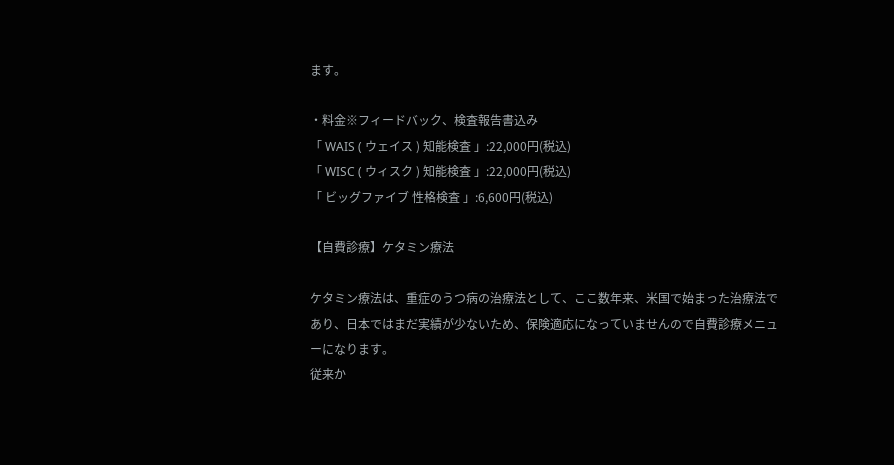ます。

・料金※フィードバック、検査報告書込み
「 WAIS ( ウェイス ) 知能検査 」:22,000円(税込)
「 WISC ( ウィスク ) 知能検査 」:22,000円(税込)
「 ビッグファイブ 性格検査 」:6,600円(税込)

【自費診療】ケタミン療法

ケタミン療法は、重症のうつ病の治療法として、ここ数年来、米国で始まった治療法であり、日本ではまだ実績が少ないため、保険適応になっていませんので自費診療メニューになります。
従来か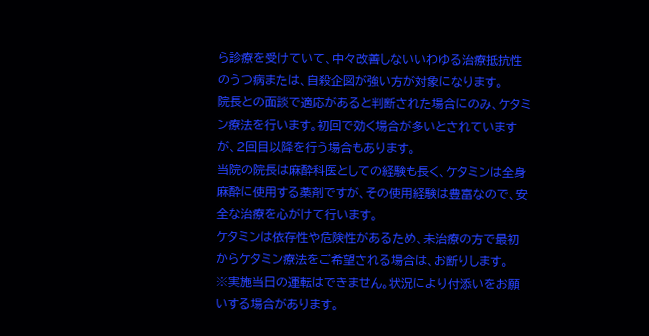ら診療を受けていて、中々改善しないいわゆる治療抵抗性のうつ病または、自殺企図が強い方が対象になります。
院長との面談で適応があると判断された場合にのみ、ケタミン療法を行います。初回で効く場合が多いとされていますが、2回目以降を行う場合もあります。
当院の院長は麻酔科医としての経験も長く、ケタミンは全身麻酔に使用する薬剤ですが、その使用経験は豊富なので、安全な治療を心がけて行います。
ケタミンは依存性や危険性があるため、未治療の方で最初からケタミン療法をご希望される場合は、お断りします。
※実施当日の運転はできません。状況により付添いをお願いする場合があります。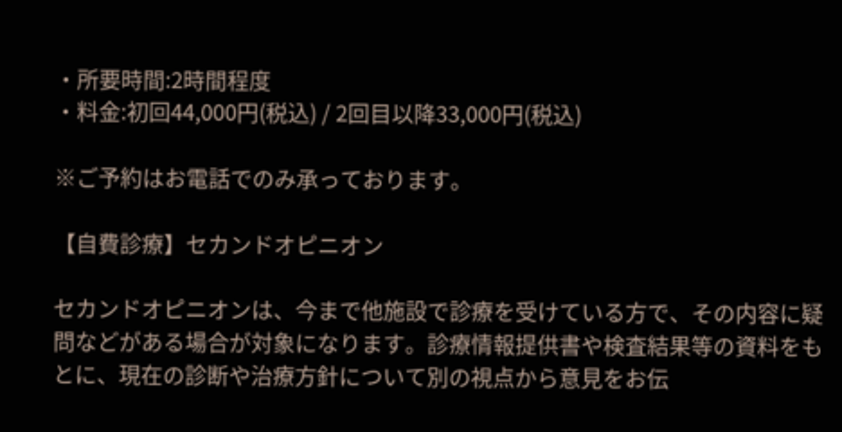・所要時間:2時間程度
・料金:初回44,000円(税込) / 2回目以降33,000円(税込)

※ご予約はお電話でのみ承っております。

【自費診療】セカンドオピニオン

セカンドオピニオンは、今まで他施設で診療を受けている方で、その内容に疑問などがある場合が対象になります。診療情報提供書や検査結果等の資料をもとに、現在の診断や治療方針について別の視点から意見をお伝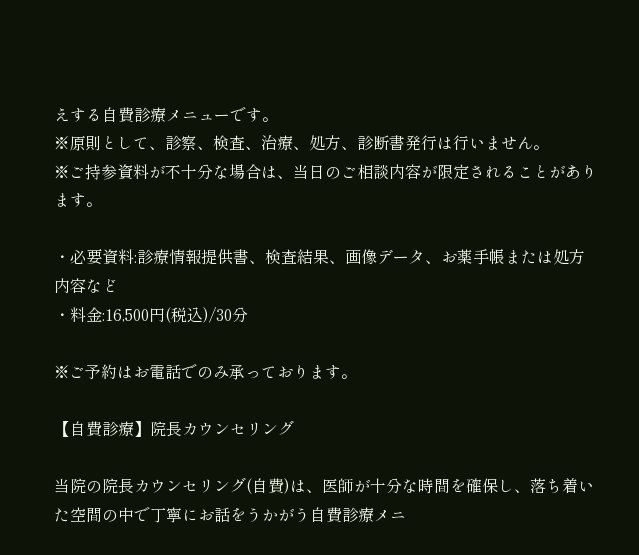えする自費診療メニューです。
※原則として、診察、検査、治療、処方、診断書発行は行いません。
※ご持参資料が不十分な場合は、当日のご相談内容が限定されることがあります。

・必要資料:診療情報提供書、検査結果、画像データ、お薬手帳または処方内容など
・料金:16,500円(税込)/30分

※ご予約はお電話でのみ承っております。

【自費診療】院長カウンセリング

当院の院長カウンセリング(自費)は、医師が十分な時間を確保し、落ち着いた空間の中で丁寧にお話をうかがう自費診療メニ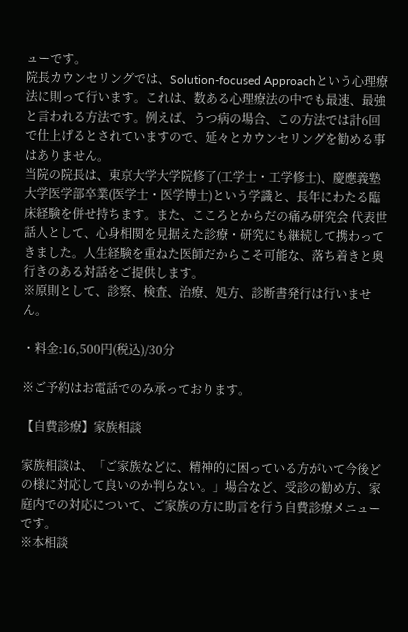ューです。
院長カウンセリングでは、Solution-focused Approachという心理療法に則って行います。これは、数ある心理療法の中でも最速、最強と言われる方法です。例えば、うつ病の場合、この方法では計6回で仕上げるとされていますので、延々とカウンセリングを勧める事はありません。
当院の院長は、東京大学大学院修了(工学士・工学修士)、慶應義塾大学医学部卒業(医学士・医学博士)という学識と、長年にわたる臨床経験を併せ持ちます。また、こころとからだの痛み研究会 代表世話人として、心身相関を見据えた診療・研究にも継続して携わってきました。人生経験を重ねた医師だからこそ可能な、落ち着きと奥行きのある対話をご提供します。
※原則として、診察、検査、治療、処方、診断書発行は行いません。

・料金:16,500円(税込)/30分

※ご予約はお電話でのみ承っております。

【自費診療】家族相談

家族相談は、「ご家族などに、精神的に困っている方がいて今後どの様に対応して良いのか判らない。」場合など、受診の勧め方、家庭内での対応について、ご家族の方に助言を行う自費診療メニューです。
※本相談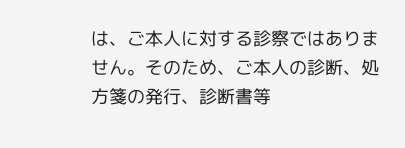は、ご本人に対する診察ではありません。そのため、ご本人の診断、処方箋の発行、診断書等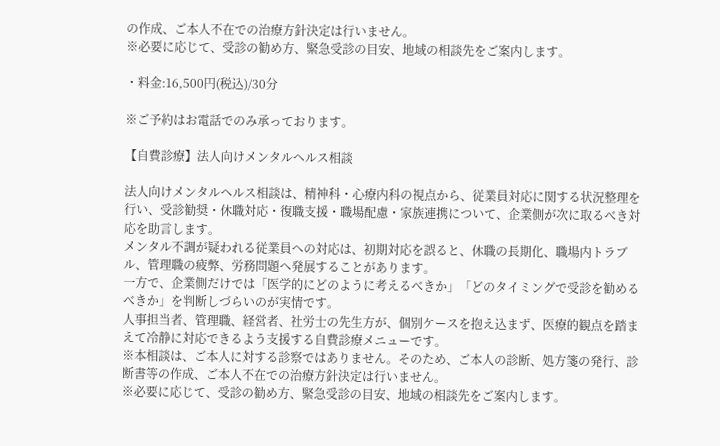の作成、ご本人不在での治療方針決定は行いません。
※必要に応じて、受診の勧め方、緊急受診の目安、地域の相談先をご案内します。

・料金:16,500円(税込)/30分

※ご予約はお電話でのみ承っております。

【自費診療】法人向けメンタルヘルス相談

法人向けメンタルヘルス相談は、精神科・心療内科の視点から、従業員対応に関する状況整理を行い、受診勧奨・休職対応・復職支援・職場配慮・家族連携について、企業側が次に取るべき対応を助言します。
メンタル不調が疑われる従業員への対応は、初期対応を誤ると、休職の長期化、職場内トラブル、管理職の疲弊、労務問題へ発展することがあります。
一方で、企業側だけでは「医学的にどのように考えるべきか」「どのタイミングで受診を勧めるべきか」を判断しづらいのが実情です。
人事担当者、管理職、経営者、社労士の先生方が、個別ケースを抱え込まず、医療的観点を踏まえて冷静に対応できるよう支援する自費診療メニューです。
※本相談は、ご本人に対する診察ではありません。そのため、ご本人の診断、処方箋の発行、診断書等の作成、ご本人不在での治療方針決定は行いません。
※必要に応じて、受診の勧め方、緊急受診の目安、地域の相談先をご案内します。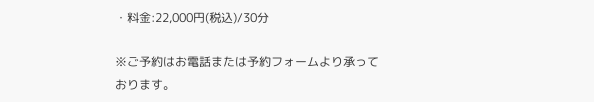・料金:22,000円(税込)/30分

※ご予約はお電話または予約フォームより承っております。